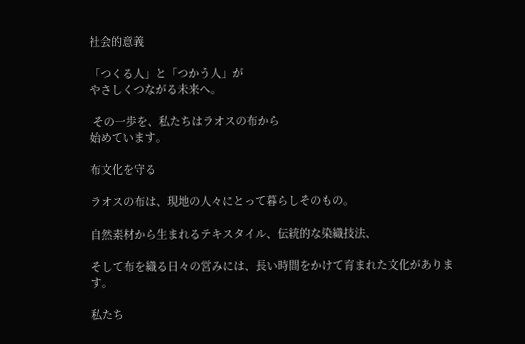社会的意義

「つくる人」と「つかう人」が
やさしくつながる未来へ。

 その一歩を、私たちはラオスの布から
始めています。

布文化を守る

ラオスの布は、現地の人々にとって暮らしそのもの。

自然素材から生まれるテキスタイル、伝統的な染織技法、

そして布を織る日々の営みには、長い時間をかけて育まれた文化があります。

私たち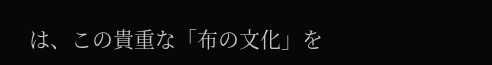は、この貴重な「布の文化」を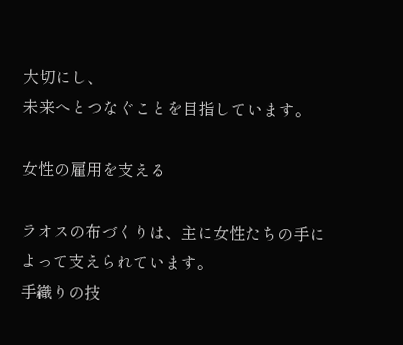大切にし、
未来へとつなぐことを目指しています。

女性の雇用を支える

ラオスの布づくりは、主に女性たちの手によって支えられています。
手織りの技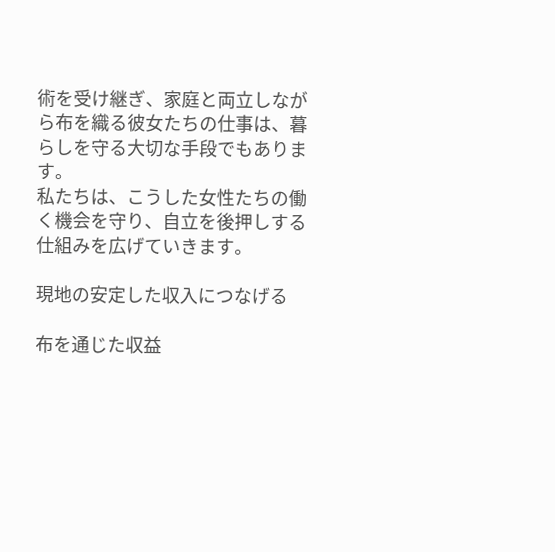術を受け継ぎ、家庭と両立しながら布を織る彼女たちの仕事は、暮らしを守る大切な手段でもあります。
私たちは、こうした女性たちの働く機会を守り、自立を後押しする仕組みを広げていきます。

現地の安定した収入につなげる

布を通じた収益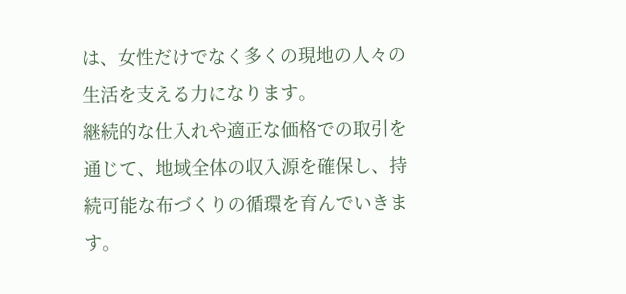は、女性だけでなく多くの現地の人々の生活を支える力になります。
継続的な仕入れや適正な価格での取引を通じて、地域全体の収入源を確保し、持続可能な布づくりの循環を育んでいきます。